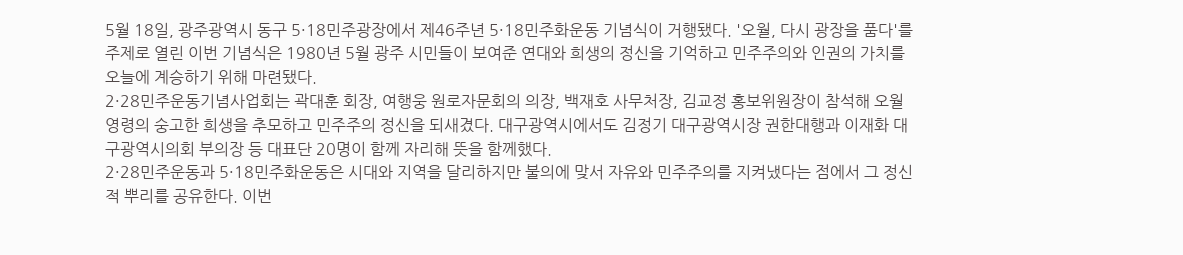5월 18일, 광주광역시 동구 5·18민주광장에서 제46주년 5·18민주화운동 기념식이 거행됐다. '오월, 다시 광장을 품다'를 주제로 열린 이번 기념식은 1980년 5월 광주 시민들이 보여준 연대와 희생의 정신을 기억하고 민주주의와 인권의 가치를 오늘에 계승하기 위해 마련됐다.
2·28민주운동기념사업회는 곽대훈 회장, 여행웅 원로자문회의 의장, 백재호 사무처장, 김교정 홍보위원장이 참석해 오월 영령의 숭고한 희생을 추모하고 민주주의 정신을 되새겼다. 대구광역시에서도 김정기 대구광역시장 권한대행과 이재화 대구광역시의회 부의장 등 대표단 20명이 함께 자리해 뜻을 함께했다.
2·28민주운동과 5·18민주화운동은 시대와 지역을 달리하지만 불의에 맞서 자유와 민주주의를 지켜냈다는 점에서 그 정신적 뿌리를 공유한다. 이번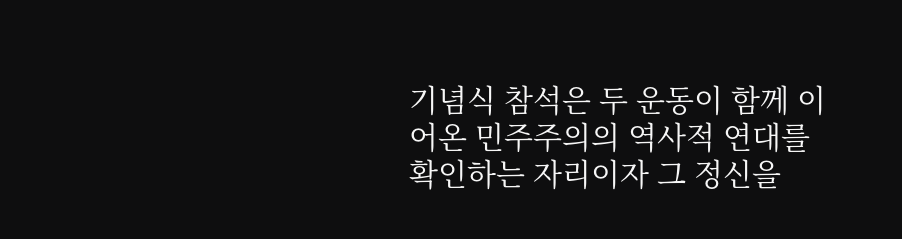기념식 참석은 두 운동이 함께 이어온 민주주의의 역사적 연대를 확인하는 자리이자 그 정신을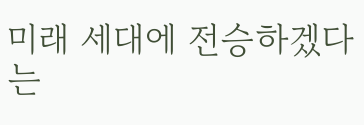미래 세대에 전승하겠다는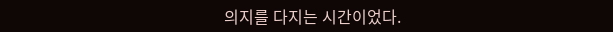의지를 다지는 시간이었다.